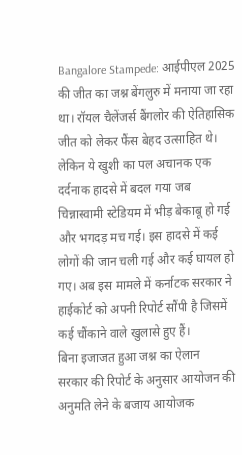Bangalore Stampede: आईपीएल 2025 की जीत का जश्न बेंगलुरु में मनाया जा रहा था। रॉयल चैलेंजर्स बैंगलोर की ऐतिहासिक जीत को लेकर फैंस बेहद उत्साहित थे। लेकिन ये खुशी का पल अचानक एक दर्दनाक हादसे में बदल गया जब चिन्नास्वामी स्टेडियम में भीड़ बेकाबू हो गई और भगदड़ मच गई। इस हादसे में कई लोगों की जान चली गई और कई घायल हो गए। अब इस मामले में कर्नाटक सरकार ने हाईकोर्ट को अपनी रिपोर्ट सौंपी है जिसमें कई चौंकाने वाले खुलासे हुए हैं।
बिना इजाजत हुआ जश्न का ऐलान
सरकार की रिपोर्ट के अनुसार आयोजन की अनुमति लेने के बजाय आयोजक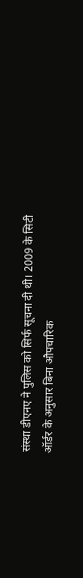संस्था डीएनए ने पुलिस को सिर्फ सूचना दी थी। 2009 के सिटी ऑर्डर के अनुसार बिना औपचारिक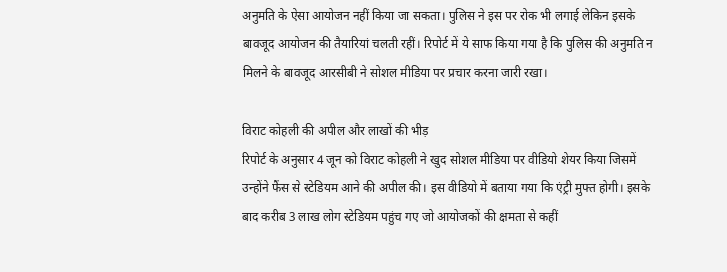अनुमति के ऐसा आयोजन नहीं किया जा सकता। पुलिस ने इस पर रोक भी लगाई लेकिन इसके बावजूद आयोजन की तैयारियां चलती रहीं। रिपोर्ट में ये साफ किया गया है कि पुलिस की अनुमति न मिलने के बावजूद आरसीबी ने सोशल मीडिया पर प्रचार करना जारी रखा।

विराट कोहली की अपील और लाखों की भीड़
रिपोर्ट के अनुसार 4 जून को विराट कोहली ने खुद सोशल मीडिया पर वीडियो शेयर किया जिसमें उन्होंने फैंस से स्टेडियम आने की अपील की। इस वीडियो में बताया गया कि एंट्री मुफ्त होगी। इसके बाद करीब 3 लाख लोग स्टेडियम पहुंच गए जो आयोजकों की क्षमता से कहीं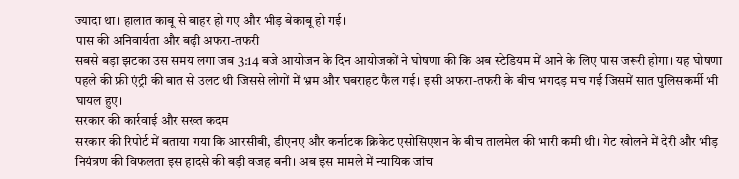ज्यादा था। हालात काबू से बाहर हो गए और भीड़ बेकाबू हो गई।
पास की अनिवार्यता और बढ़ी अफरा-तफरी
सबसे बड़ा झटका उस समय लगा जब 3:14 बजे आयोजन के दिन आयोजकों ने घोषणा की कि अब स्टेडियम में आने के लिए पास जरूरी होगा। यह घोषणा पहले की फ्री एंट्री की बात से उलट थी जिससे लोगों में भ्रम और घबराहट फैल गई। इसी अफरा-तफरी के बीच भगदड़ मच गई जिसमें सात पुलिसकर्मी भी घायल हुए।
सरकार की कार्रवाई और सख्त कदम
सरकार की रिपोर्ट में बताया गया कि आरसीबी, डीएनए और कर्नाटक क्रिकेट एसोसिएशन के बीच तालमेल की भारी कमी थी। गेट खोलने में देरी और भीड़ नियंत्रण की विफलता इस हादसे की बड़ी वजह बनी। अब इस मामले में न्यायिक जांच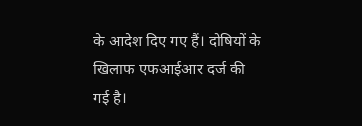के आदेश दिए गए हैं। दोषियों के खिलाफ एफआईआर दर्ज की गई है।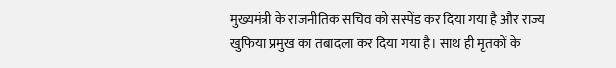मुख्यमंत्री के राजनीतिक सचिव को सस्पेंड कर दिया गया है और राज्य खुफिया प्रमुख का तबादला कर दिया गया है। साथ ही मृतकों के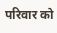परिवार को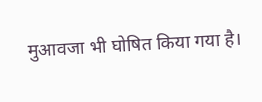मुआवजा भी घोषित किया गया है।